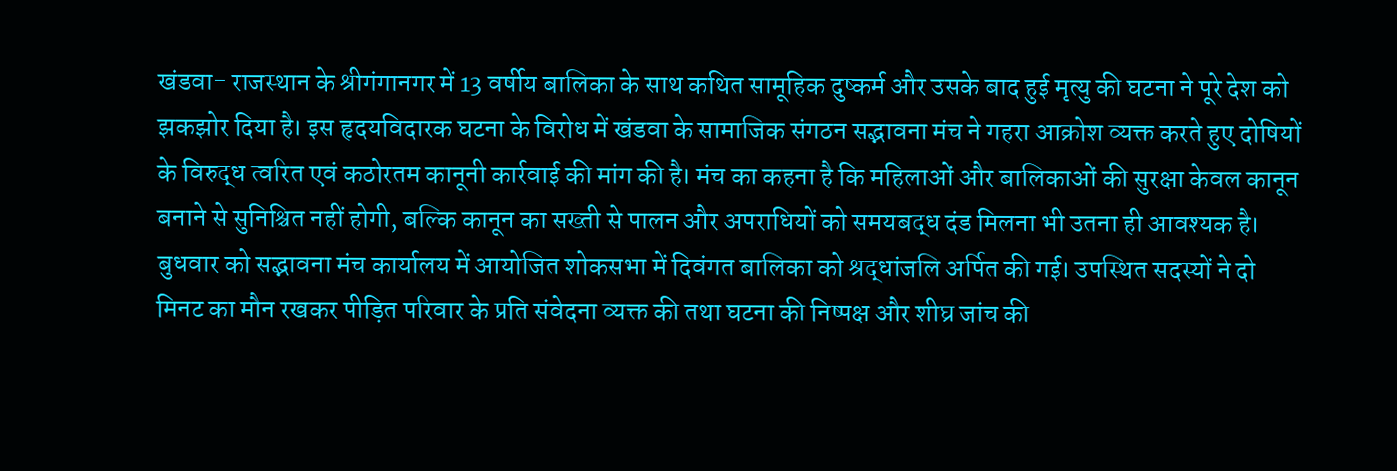खंडवा- राजस्थान के श्रीगंगानगर में 13 वर्षीय बालिका के साथ कथित सामूहिक दुष्कर्म और उसके बाद हुई मृत्यु की घटना ने पूरे देश को झकझोर दिया है। इस हृदयविदारक घटना के विरोध में खंडवा के सामाजिक संगठन सद्भावना मंच ने गहरा आक्रोश व्यक्त करते हुए दोषियों के विरुद्ध त्वरित एवं कठोरतम कानूनी कार्रवाई की मांग की है। मंच का कहना है कि महिलाओं और बालिकाओं की सुरक्षा केवल कानून बनाने से सुनिश्चित नहीं होगी, बल्कि कानून का सख्ती से पालन और अपराधियों को समयबद्ध दंड मिलना भी उतना ही आवश्यक है।
बुधवार को सद्भावना मंच कार्यालय में आयोजित शोकसभा में दिवंगत बालिका को श्रद्धांजलि अर्पित की गई। उपस्थित सदस्यों ने दो मिनट का मौन रखकर पीड़ित परिवार के प्रति संवेदना व्यक्त की तथा घटना की निष्पक्ष और शीघ्र जांच की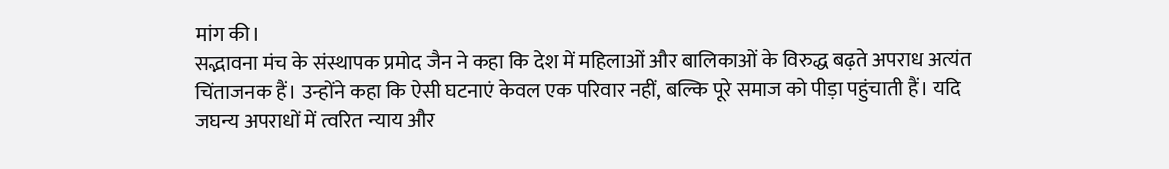मांग की।
सद्भावना मंच के संस्थापक प्रमोद जैन ने कहा कि देश में महिलाओं और बालिकाओं के विरुद्ध बढ़ते अपराध अत्यंत चिंताजनक हैं। उन्होंने कहा कि ऐसी घटनाएं केवल एक परिवार नहीं, बल्कि पूरे समाज को पीड़ा पहुंचाती हैं। यदि जघन्य अपराधों में त्वरित न्याय और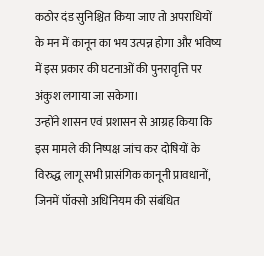कठोर दंड सुनिश्चित किया जाए तो अपराधियों के मन में कानून का भय उत्पन्न होगा और भविष्य में इस प्रकार की घटनाओं की पुनरावृत्ति पर अंकुश लगाया जा सकेगा।
उन्होंने शासन एवं प्रशासन से आग्रह किया कि इस मामले की निष्पक्ष जांच कर दोषियों के विरुद्ध लागू सभी प्रासंगिक कानूनी प्रावधानों, जिनमें पॉक्सो अधिनियम की संबंधित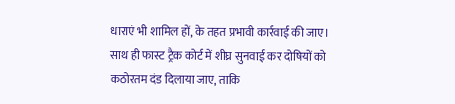धाराएं भी शामिल हों, के तहत प्रभावी कार्रवाई की जाए। साथ ही फास्ट ट्रैक कोर्ट में शीघ्र सुनवाई कर दोषियों को कठोरतम दंड दिलाया जाए, ताकि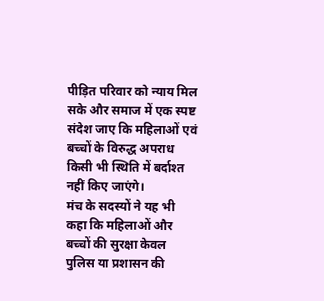पीड़ित परिवार को न्याय मिल सके और समाज में एक स्पष्ट संदेश जाए कि महिलाओं एवं बच्चों के विरुद्ध अपराध किसी भी स्थिति में बर्दाश्त नहीं किए जाएंगे।
मंच के सदस्यों ने यह भी कहा कि महिलाओं और बच्चों की सुरक्षा केवल पुलिस या प्रशासन की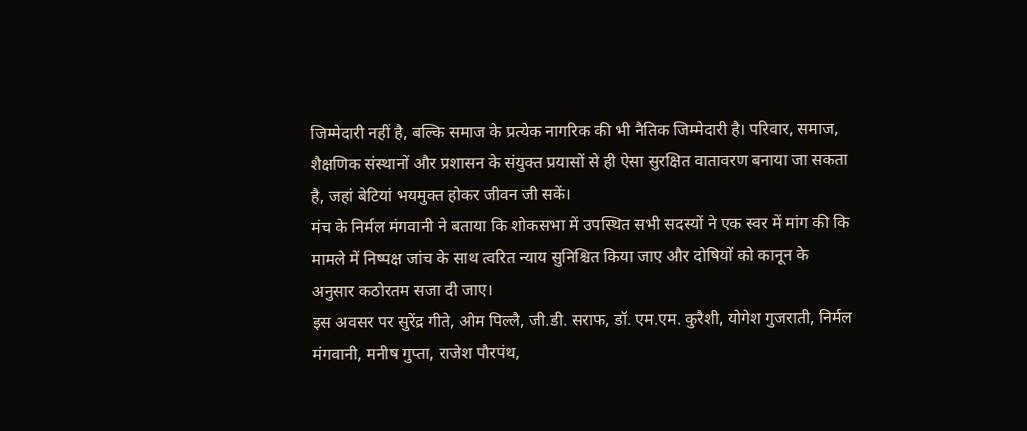जिम्मेदारी नहीं है, बल्कि समाज के प्रत्येक नागरिक की भी नैतिक जिम्मेदारी है। परिवार, समाज, शैक्षणिक संस्थानों और प्रशासन के संयुक्त प्रयासों से ही ऐसा सुरक्षित वातावरण बनाया जा सकता है, जहां बेटियां भयमुक्त होकर जीवन जी सकें।
मंच के निर्मल मंगवानी ने बताया कि शोकसभा में उपस्थित सभी सदस्यों ने एक स्वर में मांग की कि मामले में निष्पक्ष जांच के साथ त्वरित न्याय सुनिश्चित किया जाए और दोषियों को कानून के अनुसार कठोरतम सजा दी जाए।
इस अवसर पर सुरेंद्र गीते, ओम पिल्लै, जी.डी. सराफ, डॉ. एम.एम. कुरैशी, योगेश गुजराती, निर्मल मंगवानी, मनीष गुप्ता, राजेश पौरपंथ,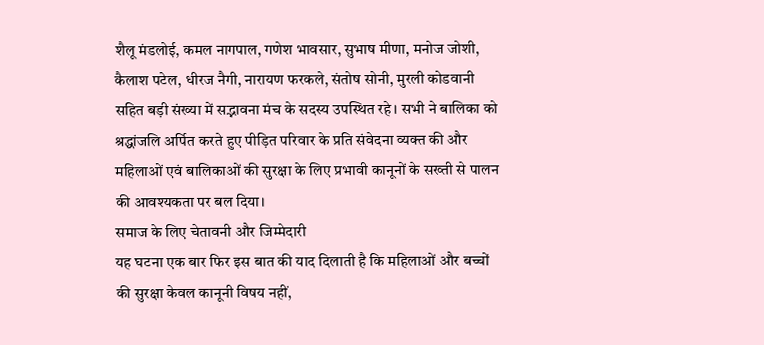शैलू मंडलोई, कमल नागपाल, गणेश भावसार, सुभाष मीणा, मनोज जोशी, कैलाश पटेल, धीरज नैगी, नारायण फरकले, संतोष सोनी, मुरली कोडवानी सहित बड़ी संख्या में सद्भावना मंच के सदस्य उपस्थित रहे। सभी ने बालिका को श्रद्धांजलि अर्पित करते हुए पीड़ित परिवार के प्रति संवेदना व्यक्त की और महिलाओं एवं बालिकाओं की सुरक्षा के लिए प्रभावी कानूनों के सख्ती से पालन की आवश्यकता पर बल दिया।
समाज के लिए चेतावनी और जिम्मेदारी
यह घटना एक बार फिर इस बात की याद दिलाती है कि महिलाओं और बच्चों की सुरक्षा केवल कानूनी विषय नहीं,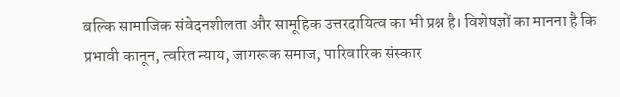बल्कि सामाजिक संवेदनशीलता और सामूहिक उत्तरदायित्व का भी प्रश्न है। विशेषज्ञों का मानना है कि प्रभावी कानून, त्वरित न्याय, जागरूक समाज, पारिवारिक संस्कार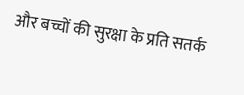और बच्चों की सुरक्षा के प्रति सतर्क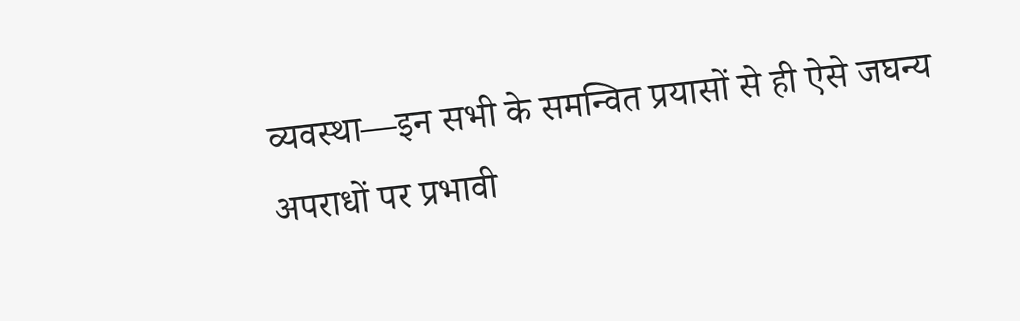व्यवस्था—इन सभी के समन्वित प्रयासों से ही ऐसे जघन्य अपराधों पर प्रभावी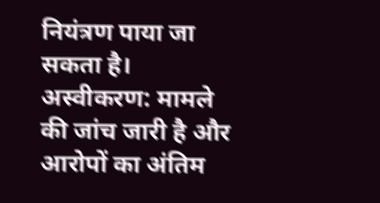नियंत्रण पाया जा सकता है।
अस्वीकरण: मामले की जांच जारी है और आरोपों का अंतिम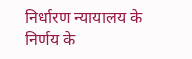निर्धारण न्यायालय के निर्णय के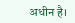अधीन है।